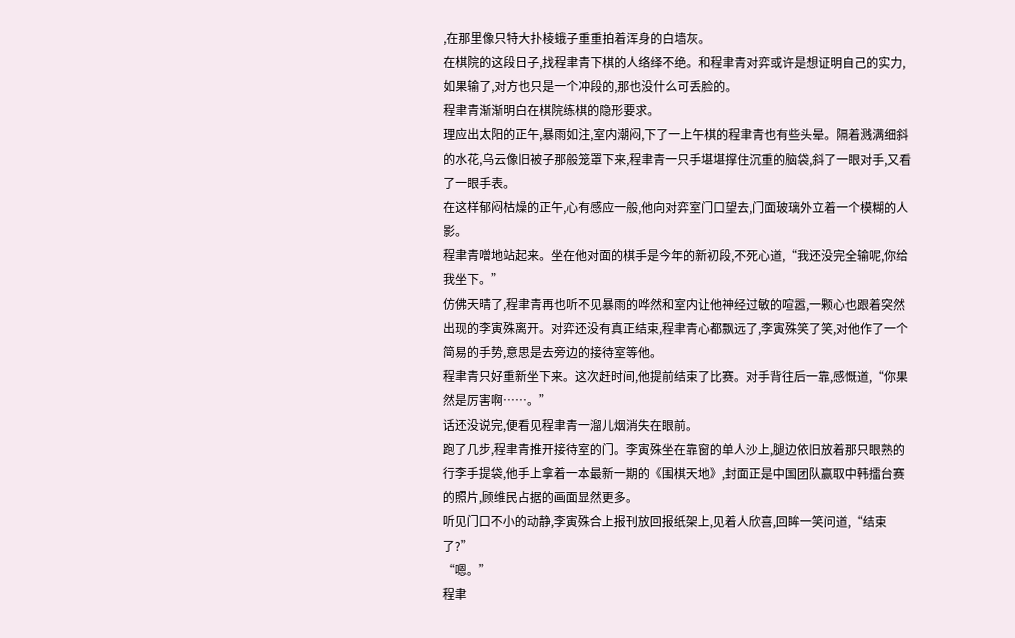,在那里像只特大扑棱蛾子重重拍着浑身的白墙灰。
在棋院的这段日子,找程聿青下棋的人络绎不绝。和程聿青对弈或许是想证明自己的实力,如果输了,对方也只是一个冲段的,那也没什么可丢脸的。
程聿青渐渐明白在棋院练棋的隐形要求。
理应出太阳的正午,暴雨如注,室内潮闷,下了一上午棋的程聿青也有些头晕。隔着溅满细斜的水花,乌云像旧被子那般笼罩下来,程聿青一只手堪堪撑住沉重的脑袋,斜了一眼对手,又看了一眼手表。
在这样郁闷枯燥的正午,心有感应一般,他向对弈室门口望去,门面玻璃外立着一个模糊的人影。
程聿青噌地站起来。坐在他对面的棋手是今年的新初段,不死心道,“我还没完全输呢,你给我坐下。”
仿佛天晴了,程聿青再也听不见暴雨的哗然和室内让他神经过敏的喧嚣,一颗心也跟着突然出现的李寅殊离开。对弈还没有真正结束,程聿青心都飘远了,李寅殊笑了笑,对他作了一个简易的手势,意思是去旁边的接待室等他。
程聿青只好重新坐下来。这次赶时间,他提前结束了比赛。对手背往后一靠,感慨道,“你果然是厉害啊……。”
话还没说完,便看见程聿青一溜儿烟消失在眼前。
跑了几步,程聿青推开接待室的门。李寅殊坐在靠窗的单人沙上,腿边依旧放着那只眼熟的行李手提袋,他手上拿着一本最新一期的《围棋天地》,封面正是中国团队赢取中韩擂台赛的照片,顾维民占据的画面显然更多。
听见门口不小的动静,李寅殊合上报刊放回报纸架上,见着人欣喜,回眸一笑问道,“结束了?”
“嗯。”
程聿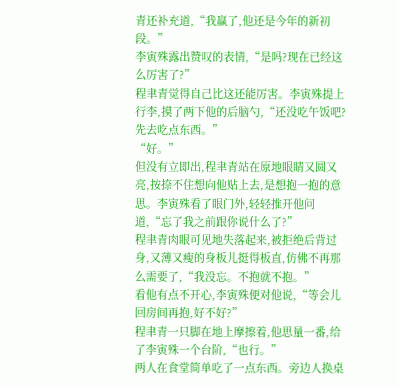青还补充道,“我赢了,他还是今年的新初段。”
李寅殊露出赞叹的表情,“是吗?现在已经这么厉害了?”
程聿青觉得自己比这还能厉害。李寅殊提上行李,摸了两下他的后脑勺,“还没吃午饭吧?先去吃点东西。”
“好。”
但没有立即出,程聿青站在原地眼睛又圆又亮,按捺不住想向他贴上去,是想抱一抱的意思。李寅殊看了眼门外,轻轻推开他问道,“忘了我之前跟你说什么了?”
程聿青肉眼可见地失落起来,被拒绝后背过身,又薄又瘦的身板儿挺得板直,仿佛不再那么需要了,“我没忘。不抱就不抱。”
看他有点不开心,李寅殊便对他说,“等会儿回房间再抱,好不好?”
程聿青一只脚在地上摩擦着,他思量一番,给了李寅殊一个台阶,“也行。”
两人在食堂简单吃了一点东西。旁边人换桌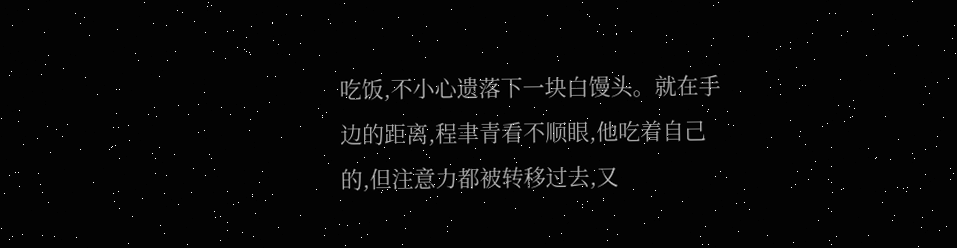吃饭,不小心遗落下一块白馒头。就在手边的距离,程聿青看不顺眼,他吃着自己的,但注意力都被转移过去,又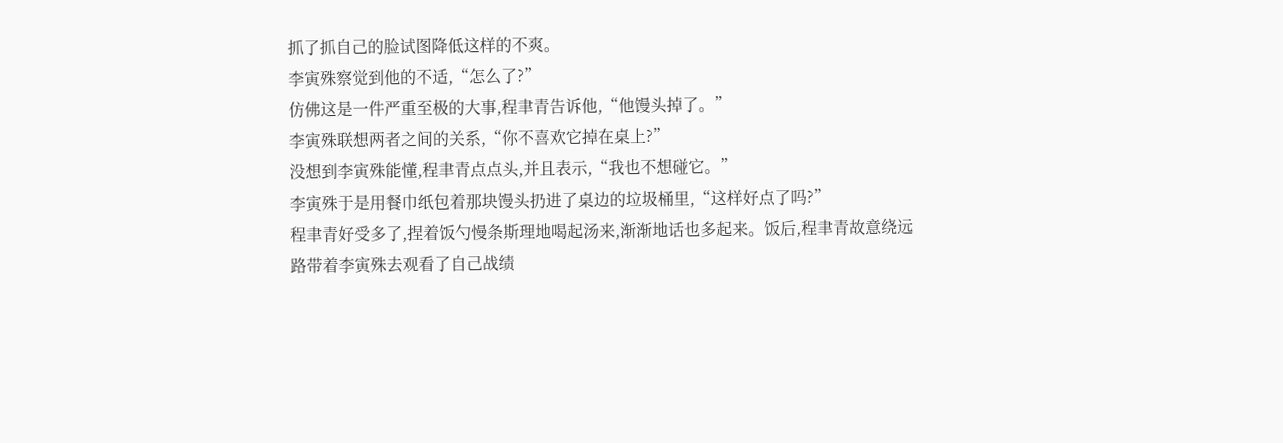抓了抓自己的脸试图降低这样的不爽。
李寅殊察觉到他的不适,“怎么了?”
仿佛这是一件严重至极的大事,程聿青告诉他,“他馒头掉了。”
李寅殊联想两者之间的关系,“你不喜欢它掉在桌上?”
没想到李寅殊能懂,程聿青点点头,并且表示,“我也不想碰它。”
李寅殊于是用餐巾纸包着那块馒头扔进了桌边的垃圾桶里,“这样好点了吗?”
程聿青好受多了,捏着饭勺慢条斯理地喝起汤来,渐渐地话也多起来。饭后,程聿青故意绕远路带着李寅殊去观看了自己战绩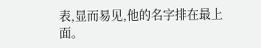表,显而易见,他的名字排在最上面。